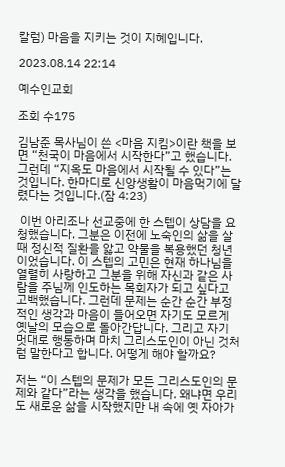칼럼) 마음을 지키는 것이 지혜입니다.

2023.08.14 22:14

예수인교회

조회 수175

김남준 목사님이 쓴 <마음 지킴>이란 책을 보면 “천국이 마음에서 시작한다”고 했습니다. 그런데 “지옥도 마음에서 시작될 수 있다”는 것입니다. 한마디로 신앙생활이 마음먹기에 달렸다는 것입니다.(잠 4:23)

 이번 아리조나 선교중에 한 스텝이 상담을 요청했습니다. 그분은 이전에 노숙인의 삶을 살때 정신적 질환을 앓고 약물을 복용했던 청년이었습니다. 이 스텝의 고민은 현재 하나님을 열렬히 사랑하고 그분을 위해 자신과 같은 사람을 주님께 인도하는 목회자가 되고 싶다고 고백했습니다. 그런데 문제는 순간 순간 부정적인 생각과 마음이 들어오면 자기도 모르게 옛날의 모습으로 돌아간답니다. 그리고 자기 멋대로 행동하며 마치 그리스도인이 아닌 것처럼 말한다고 합니다. 어떻게 해야 할까요?

저는 “이 스텝의 문제가 모든 그리스도인의 문제와 같다”라는 생각을 했습니다. 왜냐면 우리도 새로운 삶을 시작했지만 내 속에 옛 자아가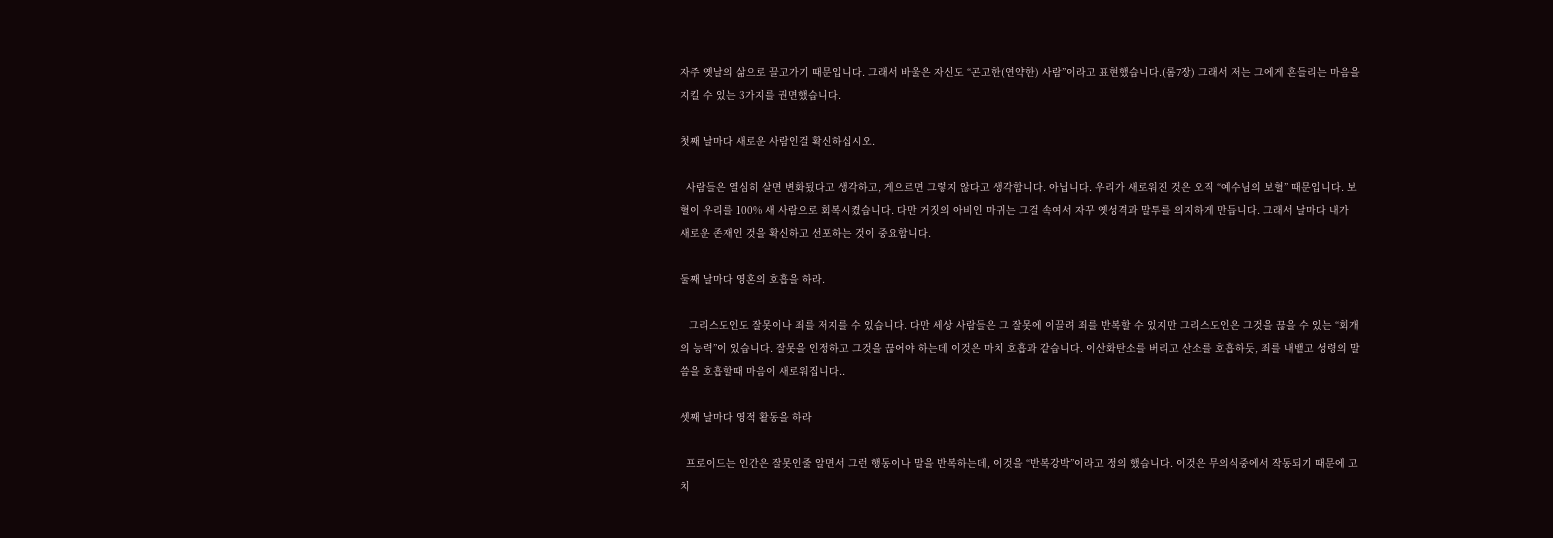자주 옛날의 삶으로 끌고가기 때문입니다. 그래서 바울은 자신도 “곤고한(연약한) 사람”이라고 표현했습니다.(롬7장) 그래서 저는 그에게 흔들리는 마음을 지킬 수 있는 3가지를 권면했습니다.

첫째 날마다 새로운 사람인걸 확신하십시오.

  사람들은 열심히 살면 변화됬다고 생각하고, 게으르면 그렇지 않다고 생각합니다. 아닙니다. 우리가 새로워진 것은 오직 “예수님의 보혈” 때문입니다. 보혈이 우리를 100% 새 사람으로 회복시켰습니다. 다만 거짓의 아비인 마귀는 그걸 속여서 자꾸 옛성격과 말투를 의지하게 만듭니다. 그래서 날마다 내가 새로운 존재인 것을 확신하고 선포하는 것이 중요합니다.

둘째 날마다 영혼의 호흡을 하라.

   그리스도인도 잘못이나 죄를 저지를 수 있습니다. 다만 세상 사람들은 그 잘못에 이끌려 죄를 반복할 수 있지만 그리스도인은 그것을 끊을 수 있는 “회개의 능력”이 있습니다. 잘못을 인정하고 그것을 끊어야 하는데 이것은 마치 호흡과 같습니다. 이산화탄소를 버리고 산소를 호흡하듯, 죄를 내뱉고 성령의 말씀을 호흡할때 마음이 새로워집니다..

셋째 날마다 영적 활동을 하라

  프로이드는 인간은 잘못인줄 알면서 그런 행동이나 말을 반복하는데, 이것을 “반복강박”이라고 정의 했습니다. 이것은 무의식중에서 작동되기 때문에 고치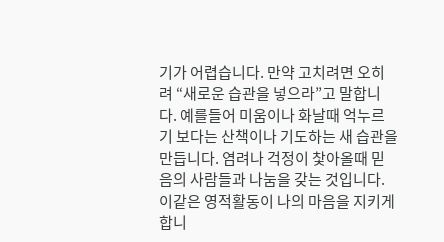기가 어렵습니다. 만약 고치려면 오히려 “새로운 습관을 넣으라”고 말합니다. 예를들어 미움이나 화날때 억누르기 보다는 산책이나 기도하는 새 습관을 만듭니다. 염려나 걱정이 찿아올때 믿음의 사람들과 나눔을 갖는 것입니다. 이같은 영적활동이 나의 마음을 지키게 합니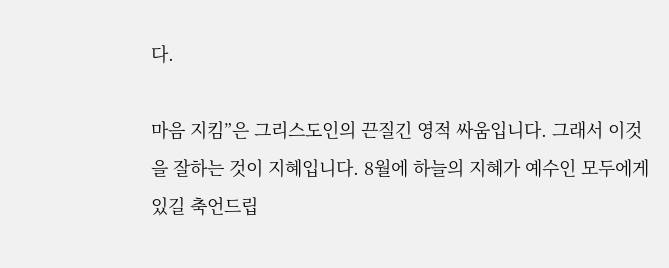다.

마음 지킴”은 그리스도인의 끈질긴 영적 싸움입니다. 그래서 이것을 잘하는 것이 지혜입니다. 8월에 하늘의 지혜가 예수인 모두에게 있길 축언드립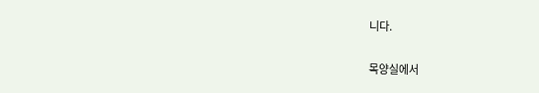니다.

목양실에서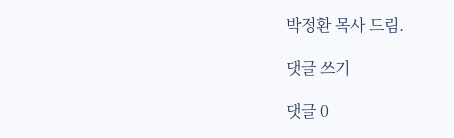박정환 목사 드림.

댓글 쓰기

댓글 0